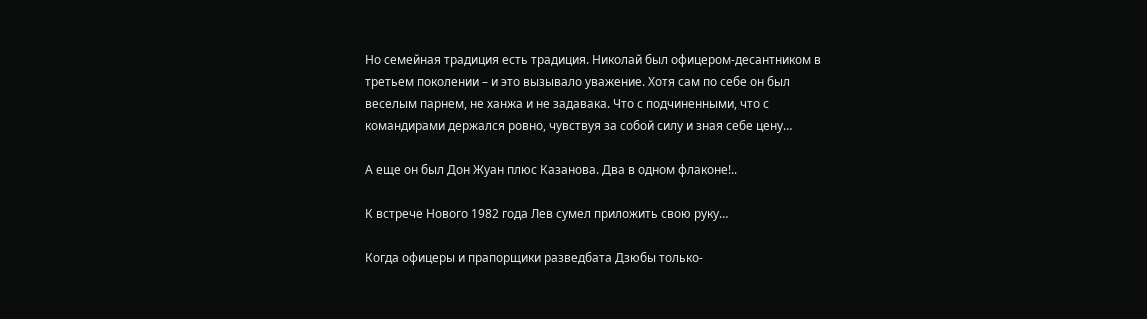Но семейная традиция есть традиция. Николай был офицером-десантником в третьем поколении – и это вызывало уважение. Хотя сам по себе он был веселым парнем, не ханжа и не задавака. Что с подчиненными, что с командирами держался ровно, чувствуя за собой силу и зная себе цену…

А еще он был Дон Жуан плюс Казанова. Два в одном флаконе!..

К встрече Нового 1982 года Лев сумел приложить свою руку…

Когда офицеры и прапорщики разведбата Дзюбы только-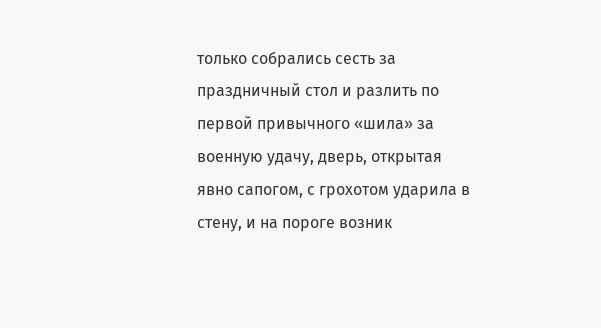только собрались сесть за праздничный стол и разлить по первой привычного «шила» за военную удачу, дверь, открытая явно сапогом, с грохотом ударила в стену, и на пороге возник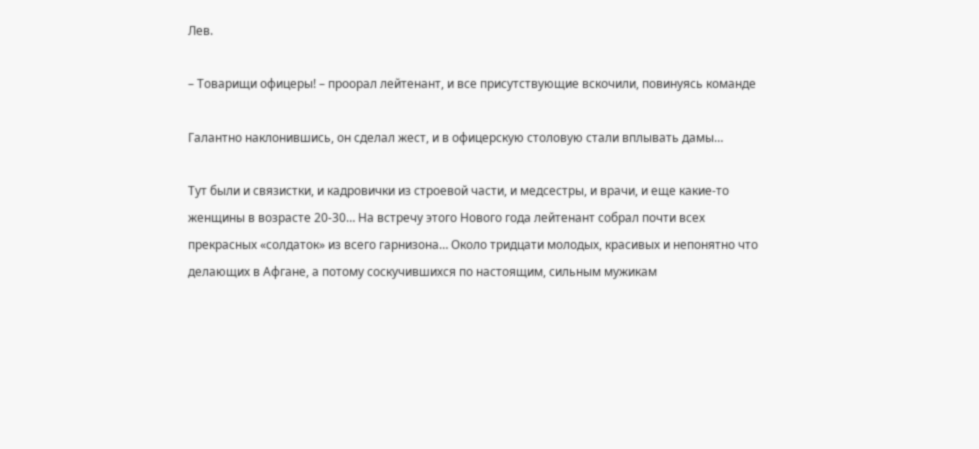Лев.

– Товарищи офицеры! – проорал лейтенант, и все присутствующие вскочили, повинуясь команде

Галантно наклонившись, он сделал жест, и в офицерскую столовую стали вплывать дамы…

Тут были и связистки, и кадровички из строевой части, и медсестры, и врачи, и еще какие-то женщины в возрасте 20-30… На встречу этого Нового года лейтенант собрал почти всех прекрасных «солдаток» из всего гарнизона… Около тридцати молодых, красивых и непонятно что делающих в Афгане, а потому соскучившихся по настоящим, сильным мужикам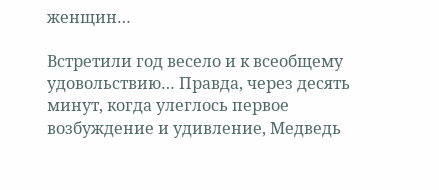женщин…

Встретили год весело и к всеобщему удовольствию… Правда, через десять минут, когда улеглось первое возбуждение и удивление, Медведь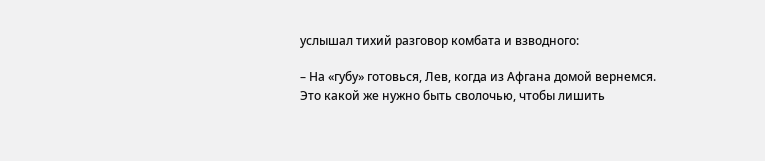услышал тихий разговор комбата и взводного:

– На «губу» готовься, Лев, когда из Афгана домой вернемся. Это какой же нужно быть сволочью, чтобы лишить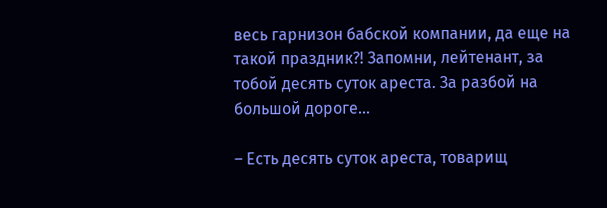весь гарнизон бабской компании, да еще на такой праздник?! Запомни, лейтенант, за тобой десять суток ареста. За разбой на большой дороге…

– Есть десять суток ареста, товарищ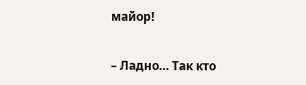майор!

– Ладно… Так кто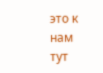это к нам тут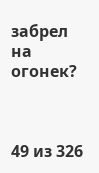забрел на огонек?



49 из 326